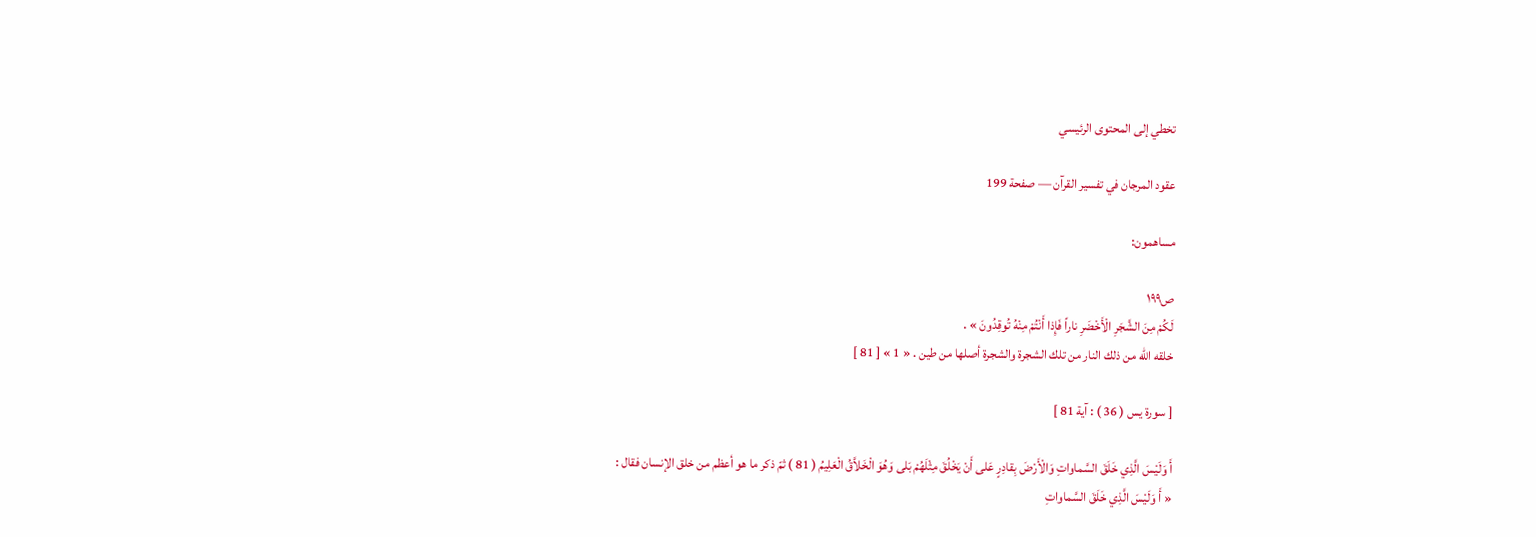تخطي إلى المحتوى الرئيسي

عقود المرجان في تفسير القرآن — صفحة 199

مساهمون:

ص١٩٩
لَكُمْ مِنَ الشَّجَرِ الْأَخْضَرِ ناراً فَإِذا أَنْتُمْ مِنْهُ تُوقِدُونَ » .
خلقه اللّه من ذلك النار من تلك الشجرة والشجرة أصلها من طين . « 1 » [ 81 ]

[ سورة يس ( 36 ) : آية 81 ]

أَ وَلَيْسَ الَّذِي خَلَقَ السَّماواتِ وَالْأَرْضَ بِقادِرٍ عَلى أَنْ يَخْلُقَ مِثْلَهُمْ بَلى وَهُوَ الْخَلاَّقُ الْعَلِيمُ ( 81 ) ثمّ ذكر ما هو أعظم من خلق الإنسان فقال :
« أَ وَلَيْسَ الَّذِي خَلَقَ السَّماواتِ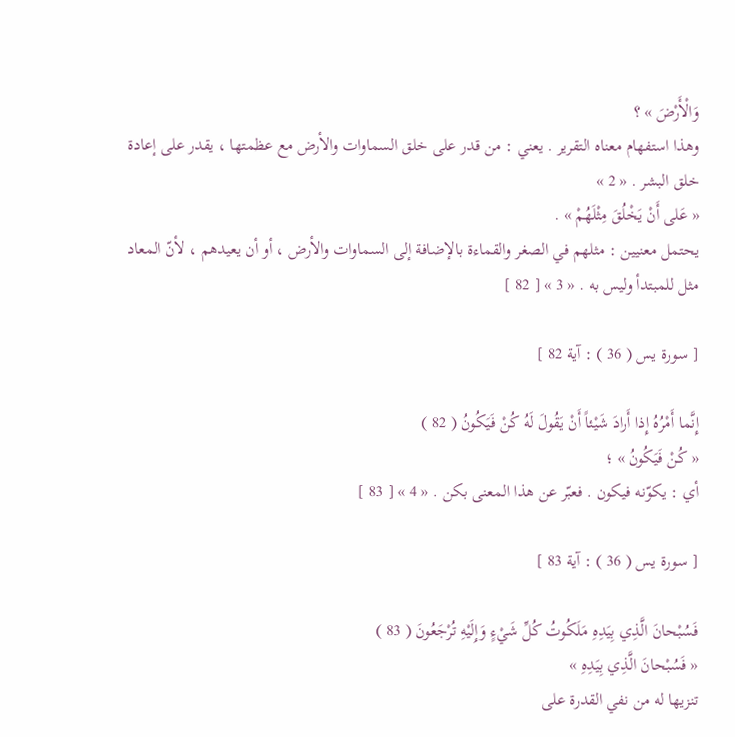وَالْأَرْضَ » ؟
وهذا استفهام معناه التقرير . يعني : من قدر على خلق السماوات والأرض مع عظمتها ، يقدر على إعادة خلق البشر . « 2 »
« عَلى أَنْ يَخْلُقَ مِثْلَهُمْ » .
يحتمل معنيين : مثلهم في الصغر والقماءة بالإضافة إلى السماوات والأرض ، أو أن يعيدهم ، لأنّ المعاد مثل للمبتدأ وليس به . « 3 » [ 82 ]

[ سورة يس ( 36 ) : آية 82 ]

إِنَّما أَمْرُهُ إِذا أَرادَ شَيْئاً أَنْ يَقُولَ لَهُ كُنْ فَيَكُونُ ( 82 )
« كُنْ فَيَكُونُ » ؛
أي : يكوّنه فيكون . فعبّر عن هذا المعنى بكن . « 4 » [ 83 ]

[ سورة يس ( 36 ) : آية 83 ]

فَسُبْحانَ الَّذِي بِيَدِهِ مَلَكُوتُ كُلِّ شَيْءٍ وَإِلَيْهِ تُرْجَعُونَ ( 83 )
« فَسُبْحانَ الَّذِي بِيَدِهِ »
تنزيها له من نفي القدرة على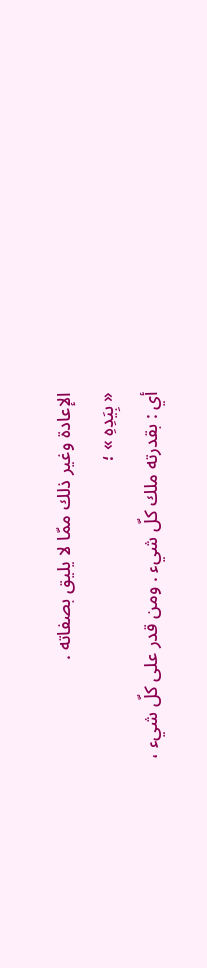الإعادة وغير ذلك ممّا لا يليق بصفاته .
« بِيَدِهِ » ؛
أي : بقدرته ملك كلّ شيء . ومن قدر على كلّ شيء ،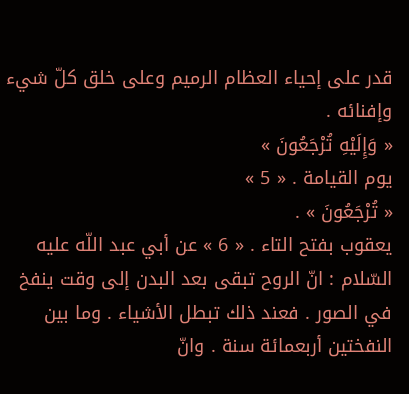قدر على إحياء العظام الرميم وعلى خلق كلّ شيء وإفنائه .
« وَإِلَيْهِ تُرْجَعُونَ »
يوم القيامة . « 5 »
« تُرْجَعُونَ » .
يعقوب بفتح التاء . « 6 » عن أبي عبد اللّه عليه السّلام : انّ الروح تبقى بعد البدن إلى وقت ينفخ في الصور . فعند ذلك تبطل الأشياء . وما بين النفختين أربعمائة سنة . وانّ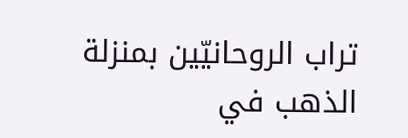تراب الروحانيّين بمنزلة الذهب في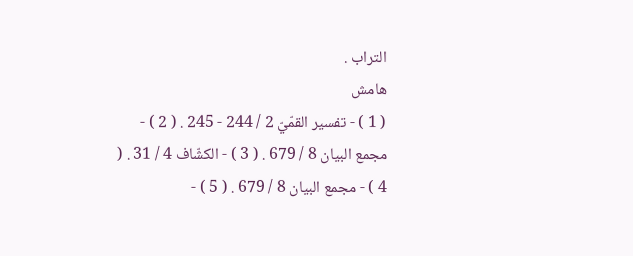التراب .
هامش
( 1 ) - تفسير القمّيّ 2 / 244 - 245 . ( 2 ) - مجمع البيان 8 / 679 . ( 3 ) - الكشّاف 4 / 31 . ( 4 ) - مجمع البيان 8 / 679 . ( 5 ) -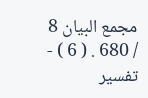مجمع البيان 8 / 680 . ( 6 ) - تفسير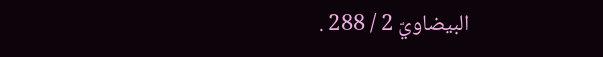البيضاويّ 2 / 288 .